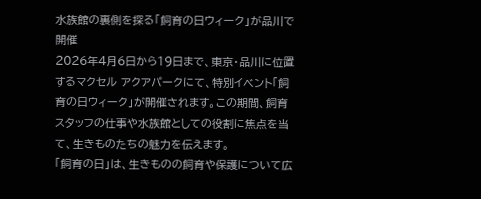水族館の裏側を探る「飼育の日ウィーク」が品川で開催
2026年4月6日から19日まで、東京・品川に位置するマクセル アクアパークにて、特別イベント「飼育の日ウィーク」が開催されます。この期間、飼育スタッフの仕事や水族館としての役割に焦点を当て、生きものたちの魅力を伝えます。
「飼育の日」は、生きものの飼育や保護について広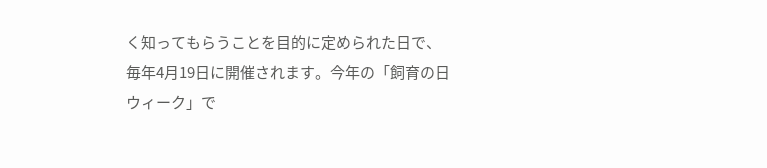く知ってもらうことを目的に定められた日で、毎年4月19日に開催されます。今年の「飼育の日ウィーク」で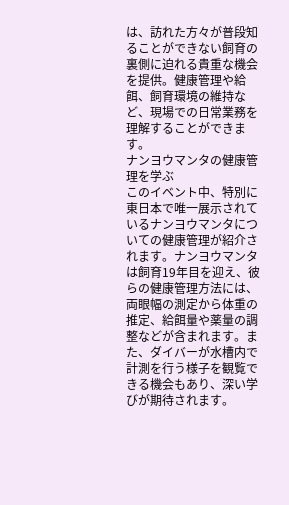は、訪れた方々が普段知ることができない飼育の裏側に迫れる貴重な機会を提供。健康管理や給餌、飼育環境の維持など、現場での日常業務を理解することができます。
ナンヨウマンタの健康管理を学ぶ
このイベント中、特別に東日本で唯一展示されているナンヨウマンタについての健康管理が紹介されます。ナンヨウマンタは飼育19年目を迎え、彼らの健康管理方法には、両眼幅の測定から体重の推定、給餌量や薬量の調整などが含まれます。また、ダイバーが水槽内で計測を行う様子を観覧できる機会もあり、深い学びが期待されます。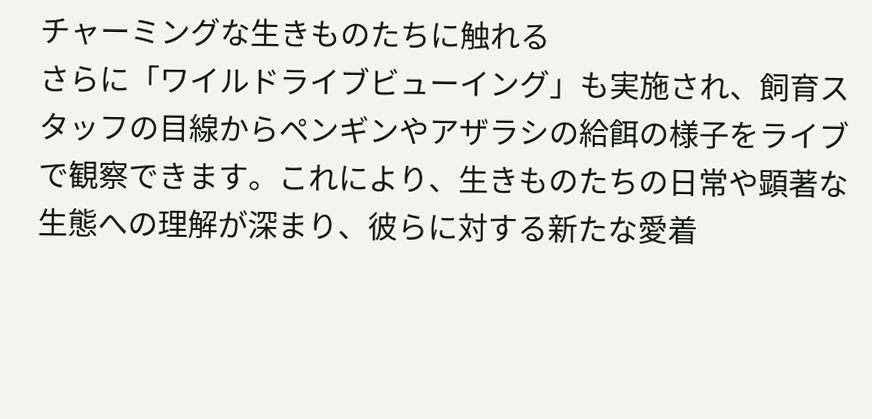チャーミングな生きものたちに触れる
さらに「ワイルドライブビューイング」も実施され、飼育スタッフの目線からペンギンやアザラシの給餌の様子をライブで観察できます。これにより、生きものたちの日常や顕著な生態への理解が深まり、彼らに対する新たな愛着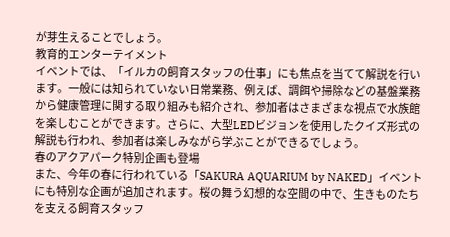が芽生えることでしょう。
教育的エンターテイメント
イベントでは、「イルカの飼育スタッフの仕事」にも焦点を当てて解説を行います。一般には知られていない日常業務、例えば、調餌や掃除などの基盤業務から健康管理に関する取り組みも紹介され、参加者はさまざまな視点で水族館を楽しむことができます。さらに、大型LEDビジョンを使用したクイズ形式の解説も行われ、参加者は楽しみながら学ぶことができるでしょう。
春のアクアパーク特別企画も登場
また、今年の春に行われている「SAKURA AQUARIUM by NAKED」イベントにも特別な企画が追加されます。桜の舞う幻想的な空間の中で、生きものたちを支える飼育スタッフ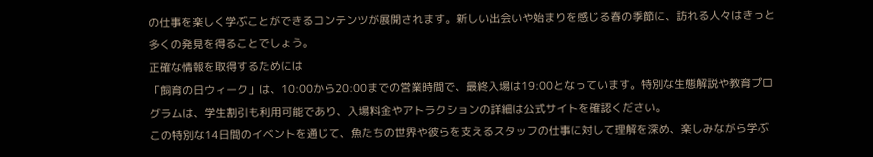の仕事を楽しく学ぶことができるコンテンツが展開されます。新しい出会いや始まりを感じる春の季節に、訪れる人々はきっと多くの発見を得ることでしょう。
正確な情報を取得するためには
「飼育の日ウィーク」は、10:00から20:00までの営業時間で、最終入場は19:00となっています。特別な生態解説や教育プログラムは、学生割引も利用可能であり、入場料金やアトラクションの詳細は公式サイトを確認ください。
この特別な14日間のイベントを通じて、魚たちの世界や彼らを支えるスタッフの仕事に対して理解を深め、楽しみながら学ぶ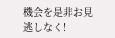機会を是非お見逃しなく!